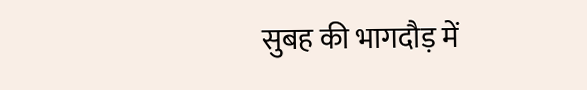सुबह की भागदौड़ में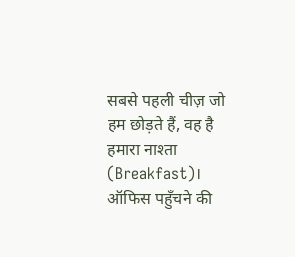सबसे पहली चीज़ जो हम छोड़ते हैं, वह है हमारा नाश्ता (Breakfast)। ऑफिस पहुँचने की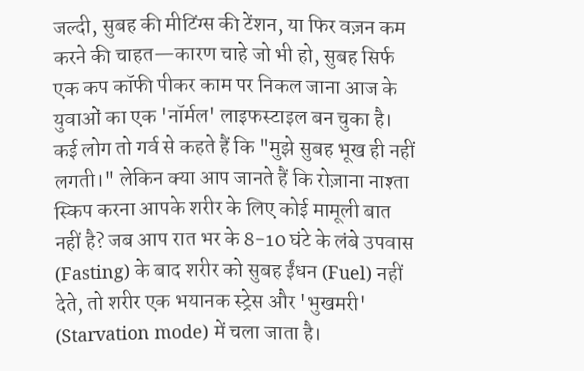जल्दी, सुबह की मीटिंग्स की टेंशन, या फिर वज़न कम करने की चाहत—कारण चाहे जो भी हो, सुबह सिर्फ एक कप कॉफी पीकर काम पर निकल जाना आज के युवाओं का एक 'नॉर्मल' लाइफस्टाइल बन चुका है। कई लोग तो गर्व से कहते हैं कि "मुझे सुबह भूख ही नहीं लगती।" लेकिन क्या आप जानते हैं कि रोज़ाना नाश्ता स्किप करना आपके शरीर के लिए कोई मामूली बात नहीं है? जब आप रात भर के 8-10 घंटे के लंबे उपवास (Fasting) के बाद शरीर को सुबह ईंधन (Fuel) नहीं देते, तो शरीर एक भयानक स्ट्रेस और 'भुखमरी' (Starvation mode) में चला जाता है।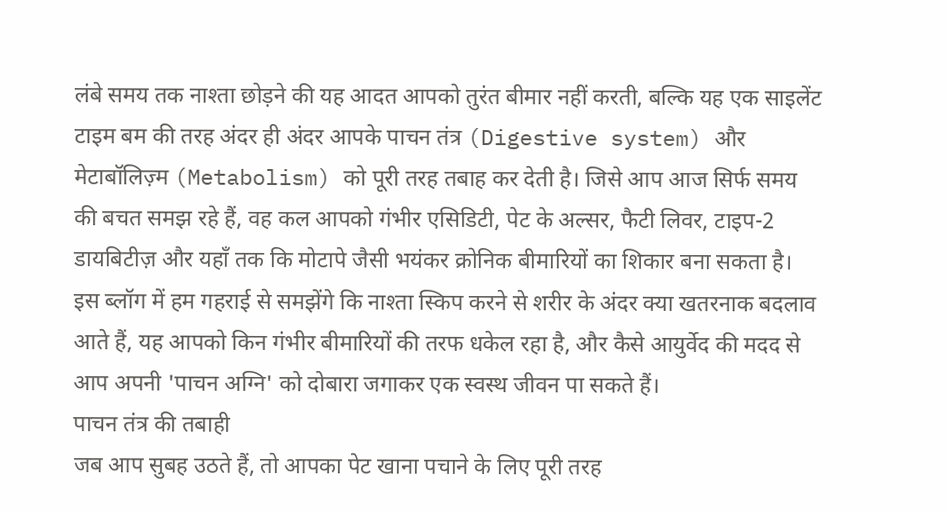लंबे समय तक नाश्ता छोड़ने की यह आदत आपको तुरंत बीमार नहीं करती, बल्कि यह एक साइलेंट टाइम बम की तरह अंदर ही अंदर आपके पाचन तंत्र (Digestive system) और मेटाबॉलिज़्म (Metabolism) को पूरी तरह तबाह कर देती है। जिसे आप आज सिर्फ समय की बचत समझ रहे हैं, वह कल आपको गंभीर एसिडिटी, पेट के अल्सर, फैटी लिवर, टाइप-2 डायबिटीज़ और यहाँ तक कि मोटापे जैसी भयंकर क्रोनिक बीमारियों का शिकार बना सकता है। इस ब्लॉग में हम गहराई से समझेंगे कि नाश्ता स्किप करने से शरीर के अंदर क्या खतरनाक बदलाव आते हैं, यह आपको किन गंभीर बीमारियों की तरफ धकेल रहा है, और कैसे आयुर्वेद की मदद से आप अपनी 'पाचन अग्नि' को दोबारा जगाकर एक स्वस्थ जीवन पा सकते हैं।
पाचन तंत्र की तबाही
जब आप सुबह उठते हैं, तो आपका पेट खाना पचाने के लिए पूरी तरह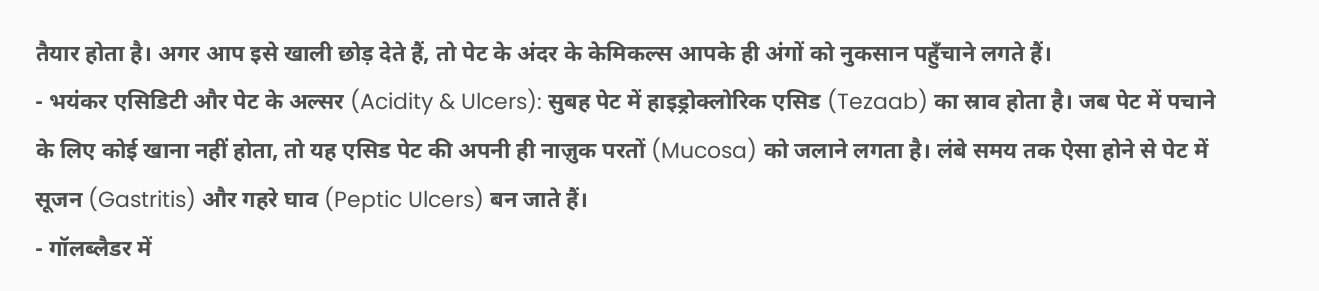तैयार होता है। अगर आप इसे खाली छोड़ देते हैं, तो पेट के अंदर के केमिकल्स आपके ही अंगों को नुकसान पहुँचाने लगते हैं।
- भयंकर एसिडिटी और पेट के अल्सर (Acidity & Ulcers): सुबह पेट में हाइड्रोक्लोरिक एसिड (Tezaab) का स्राव होता है। जब पेट में पचाने के लिए कोई खाना नहीं होता, तो यह एसिड पेट की अपनी ही नाज़ुक परतों (Mucosa) को जलाने लगता है। लंबे समय तक ऐसा होने से पेट में सूजन (Gastritis) और गहरे घाव (Peptic Ulcers) बन जाते हैं।
- गॉलब्लैडर में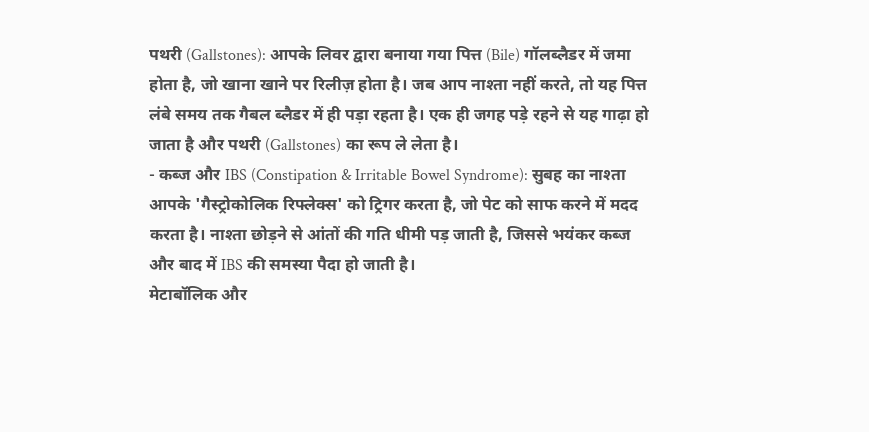पथरी (Gallstones): आपके लिवर द्वारा बनाया गया पित्त (Bile) गॉलब्लैडर में जमा होता है, जो खाना खाने पर रिलीज़ होता है। जब आप नाश्ता नहीं करते, तो यह पित्त लंबे समय तक गैबल ब्लैडर में ही पड़ा रहता है। एक ही जगह पड़े रहने से यह गाढ़ा हो जाता है और पथरी (Gallstones) का रूप ले लेता है।
- कब्ज और IBS (Constipation & Irritable Bowel Syndrome): सुबह का नाश्ता आपके 'गैस्ट्रोकोलिक रिफ्लेक्स' को ट्रिगर करता है, जो पेट को साफ करने में मदद करता है। नाश्ता छोड़ने से आंतों की गति धीमी पड़ जाती है, जिससे भयंकर कब्ज और बाद में IBS की समस्या पैदा हो जाती है।
मेटाबॉलिक और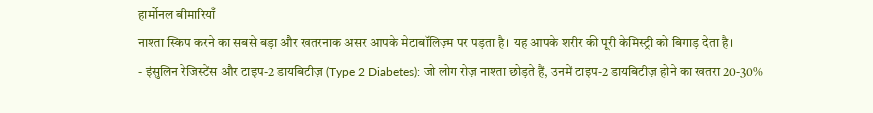हार्मोनल बीमारियाँ
नाश्ता स्किप करने का सबसे बड़ा और खतरनाक असर आपके मेटाबॉलिज़्म पर पड़ता है। यह आपके शरीर की पूरी केमिस्ट्री को बिगाड़ देता है।
- इंसुलिन रेजिस्टेंस और टाइप-2 डायबिटीज़ (Type 2 Diabetes): जो लोग रोज़ नाश्ता छोड़ते हैं, उनमें टाइप-2 डायबिटीज़ होने का खतरा 20-30%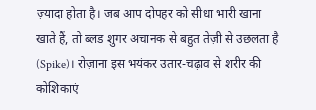ज़्यादा होता है। जब आप दोपहर को सीधा भारी खाना खाते हैं, तो ब्लड शुगर अचानक से बहुत तेज़ी से उछलता है (Spike)। रोज़ाना इस भयंकर उतार-चढ़ाव से शरीर की कोशिकाएं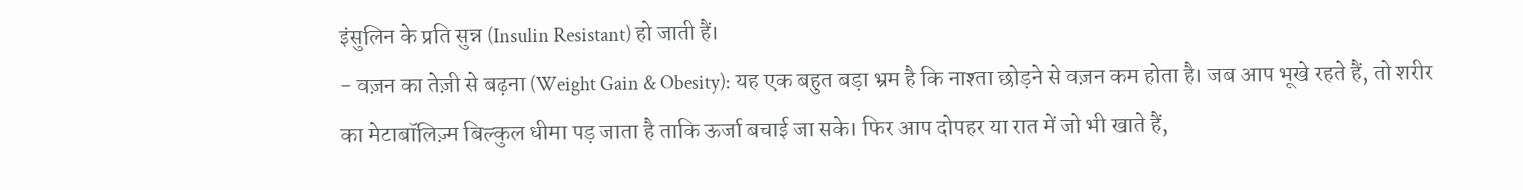इंसुलिन के प्रति सुन्न (Insulin Resistant) हो जाती हैं।
- वज़न का तेज़ी से बढ़ना (Weight Gain & Obesity): यह एक बहुत बड़ा भ्रम है कि नाश्ता छोड़ने से वज़न कम होता है। जब आप भूखे रहते हैं, तो शरीर का मेटाबॉलिज़्म बिल्कुल धीमा पड़ जाता है ताकि ऊर्जा बचाई जा सके। फिर आप दोपहर या रात में जो भी खाते हैं,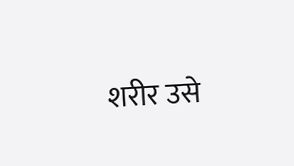शरीर उसे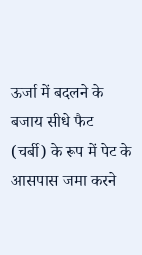ऊर्जा में बदलने के बजाय सीधे फैट (चर्बी) के रूप में पेट के आसपास जमा करने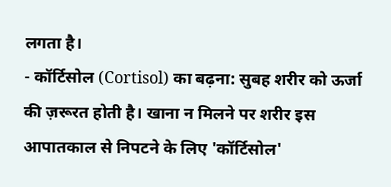लगता है।
- कॉर्टिसोल (Cortisol) का बढ़ना: सुबह शरीर को ऊर्जा की ज़रूरत होती है। खाना न मिलने पर शरीर इस आपातकाल से निपटने के लिए 'कॉर्टिसोल'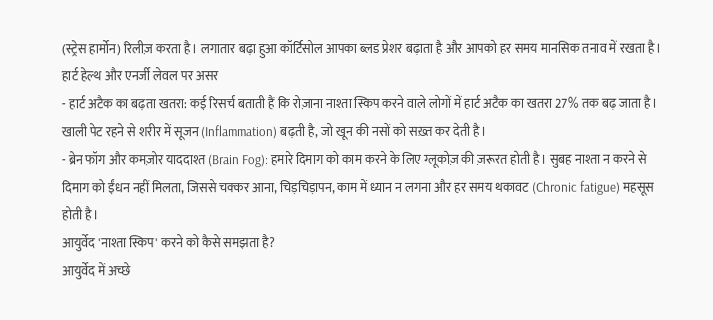(स्ट्रेस हार्मोन) रिलीज़ करता है। लगातार बढ़ा हुआ कॉर्टिसोल आपका ब्लड प्रेशर बढ़ाता है और आपको हर समय मानसिक तनाव में रखता है।
हार्ट हेल्थ और एनर्जी लेवल पर असर
- हार्ट अटैक का बढ़ता खतरा: कई रिसर्च बताती हैं कि रोज़ाना नाश्ता स्किप करने वाले लोगों में हार्ट अटैक का खतरा 27% तक बढ़ जाता है। खाली पेट रहने से शरीर में सूजन (Inflammation) बढ़ती है, जो खून की नसों को सख़्त कर देती है।
- ब्रेन फॉग और कमज़ोर याददाश्त (Brain Fog): हमारे दिमाग को काम करने के लिए ग्लूकोज़ की ज़रूरत होती है। सुबह नाश्ता न करने से दिमाग को ईंधन नहीं मिलता, जिससे चक्कर आना, चिड़चिड़ापन, काम में ध्यान न लगना और हर समय थकावट (Chronic fatigue) महसूस होती है।
आयुर्वेद 'नाश्ता स्किप' करने को कैसे समझता है?
आयुर्वेद में अच्छे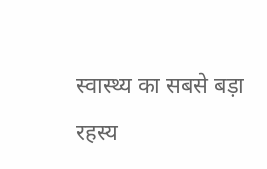स्वास्थ्य का सबसे बड़ा रहस्य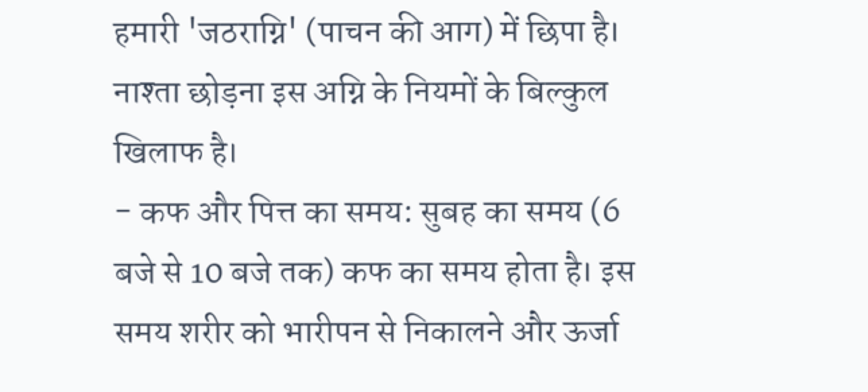हमारी 'जठराग्नि' (पाचन की आग) में छिपा है। नाश्ता छोड़ना इस अग्नि के नियमों के बिल्कुल खिलाफ है।
- कफ और पित्त का समय: सुबह का समय (6 बजे से 10 बजे तक) कफ का समय होता है। इस समय शरीर को भारीपन से निकालने और ऊर्जा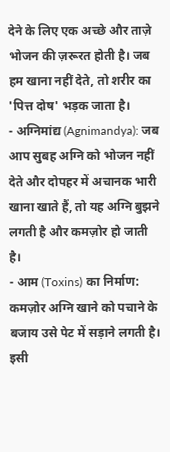देने के लिए एक अच्छे और ताज़े भोजन की ज़रूरत होती है। जब हम खाना नहीं देते, तो शरीर का 'पित्त दोष' भड़क जाता है।
- अग्निमांद्य (Agnimandya): जब आप सुबह अग्नि को भोजन नहीं देते और दोपहर में अचानक भारी खाना खाते हैं, तो यह अग्नि बुझने लगती है और कमज़ोर हो जाती है।
- आम (Toxins) का निर्माण: कमज़ोर अग्नि खाने को पचाने के बजाय उसे पेट में सड़ाने लगती है। इसी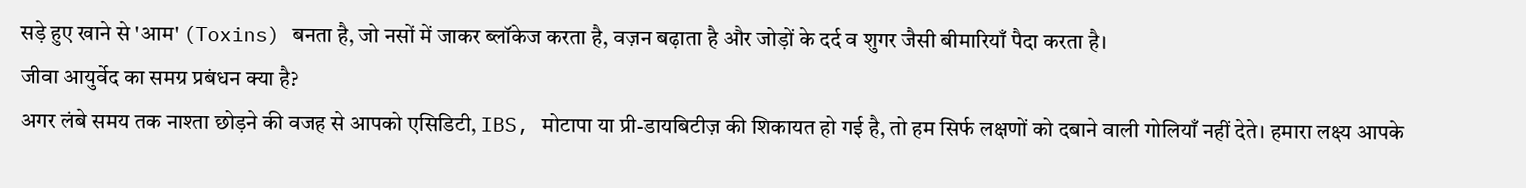सड़े हुए खाने से 'आम' (Toxins) बनता है, जो नसों में जाकर ब्लॉकेज करता है, वज़न बढ़ाता है और जोड़ों के दर्द व शुगर जैसी बीमारियाँ पैदा करता है।
जीवा आयुर्वेद का समग्र प्रबंधन क्या है?
अगर लंबे समय तक नाश्ता छोड़ने की वजह से आपको एसिडिटी, IBS, मोटापा या प्री-डायबिटीज़ की शिकायत हो गई है, तो हम सिर्फ लक्षणों को दबाने वाली गोलियाँ नहीं देते। हमारा लक्ष्य आपके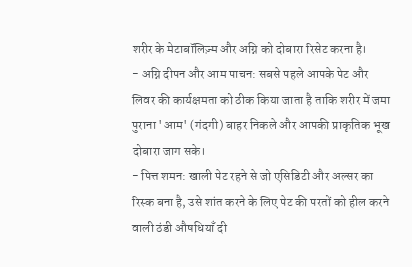शरीर के मेटाबॉलिज़्म और अग्नि को दोबारा रिसेट करना है।
- अग्नि दीपन और आम पाचन: सबसे पहले आपके पेट और लिवर की कार्यक्षमता को ठीक किया जाता है ताकि शरीर में जमा पुराना 'आम' (गंदगी) बाहर निकले और आपकी प्राकृतिक भूख दोबारा जाग सके।
- पित्त शमन: खाली पेट रहने से जो एसिडिटी और अल्सर का रिस्क बना है, उसे शांत करने के लिए पेट की परतों को हील करने वाली ठंडी औषधियाँ दी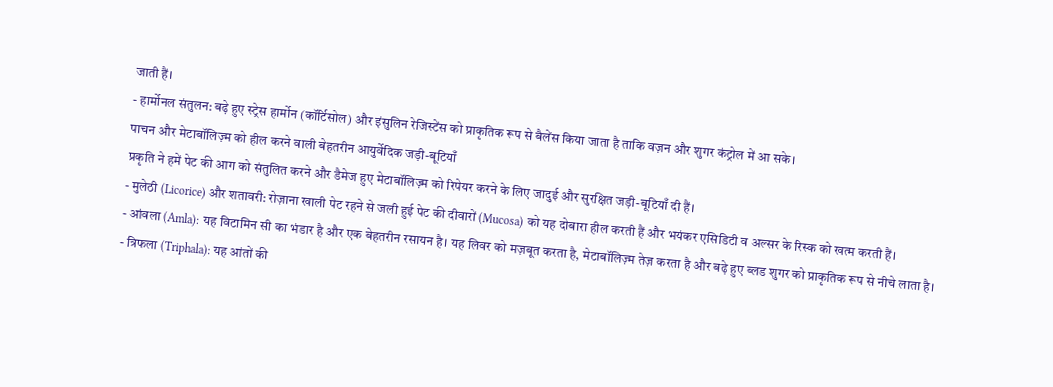जाती हैं।
- हार्मोनल संतुलन: बढ़े हुए स्ट्रेस हार्मोन (कॉर्टिसोल) और इंसुलिन रेजिस्टेंस को प्राकृतिक रूप से बैलेंस किया जाता है ताकि वज़न और शुगर कंट्रोल में आ सके।
पाचन और मेटाबॉलिज़्म को हील करने वाली बेहतरीन आयुर्वेदिक जड़ी-बूटियाँ
प्रकृति ने हमें पेट की आग को संतुलित करने और डैमेज हुए मेटाबॉलिज़्म को रिपेयर करने के लिए जादुई और सुरक्षित जड़ी-बूटियाँ दी हैं।
- मुलेठी (Licorice) और शतावरी: रोज़ाना खाली पेट रहने से जली हुई पेट की दीवारों (Mucosa) को यह दोबारा हील करती हैं और भयंकर एसिडिटी व अल्सर के रिस्क को खत्म करती हैं।
- आंवला (Amla): यह विटामिन सी का भंडार है और एक बेहतरीन रसायन है। यह लिवर को मज़बूत करता है, मेटाबॉलिज़्म तेज़ करता है और बढ़े हुए ब्लड शुगर को प्राकृतिक रूप से नीचे लाता है।
- त्रिफला (Triphala): यह आंतों की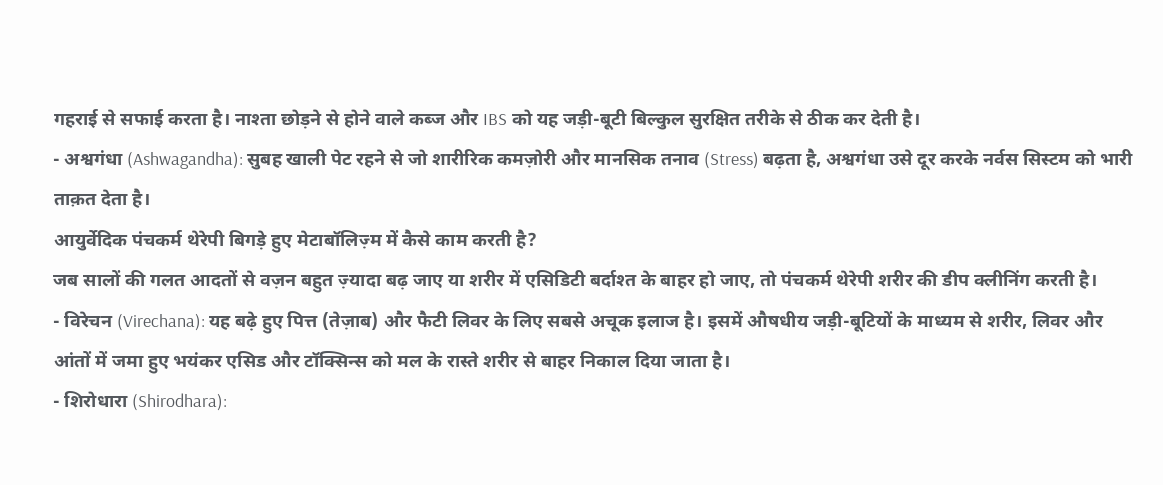गहराई से सफाई करता है। नाश्ता छोड़ने से होने वाले कब्ज और IBS को यह जड़ी-बूटी बिल्कुल सुरक्षित तरीके से ठीक कर देती है।
- अश्वगंधा (Ashwagandha): सुबह खाली पेट रहने से जो शारीरिक कमज़ोरी और मानसिक तनाव (Stress) बढ़ता है, अश्वगंधा उसे दूर करके नर्वस सिस्टम को भारी ताक़त देता है।
आयुर्वेदिक पंचकर्म थेरेपी बिगड़े हुए मेटाबॉलिज़्म में कैसे काम करती है?
जब सालों की गलत आदतों से वज़न बहुत ज़्यादा बढ़ जाए या शरीर में एसिडिटी बर्दाश्त के बाहर हो जाए, तो पंचकर्म थेरेपी शरीर की डीप क्लीनिंग करती है।
- विरेचन (Virechana): यह बढ़े हुए पित्त (तेज़ाब) और फैटी लिवर के लिए सबसे अचूक इलाज है। इसमें औषधीय जड़ी-बूटियों के माध्यम से शरीर, लिवर और आंतों में जमा हुए भयंकर एसिड और टॉक्सिन्स को मल के रास्ते शरीर से बाहर निकाल दिया जाता है।
- शिरोधारा (Shirodhara):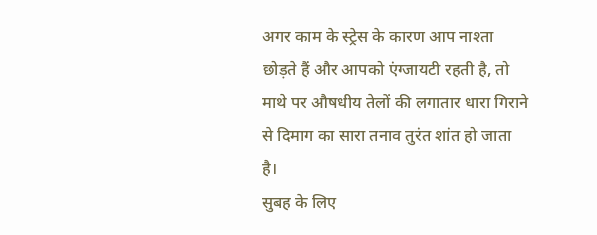अगर काम के स्ट्रेस के कारण आप नाश्ता छोड़ते हैं और आपको एंग्जायटी रहती है, तो माथे पर औषधीय तेलों की लगातार धारा गिराने से दिमाग का सारा तनाव तुरंत शांत हो जाता है।
सुबह के लिए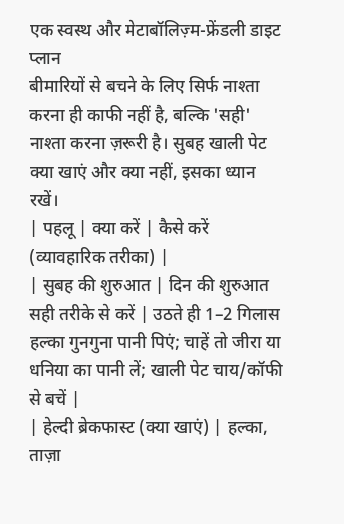एक स्वस्थ और मेटाबॉलिज़्म-फ्रेंडली डाइट प्लान
बीमारियों से बचने के लिए सिर्फ नाश्ता करना ही काफी नहीं है, बल्कि 'सही' नाश्ता करना ज़रूरी है। सुबह खाली पेट क्या खाएं और क्या नहीं, इसका ध्यान रखें।
| पहलू | क्या करें | कैसे करें (व्यावहारिक तरीका) |
| सुबह की शुरुआत | दिन की शुरुआत सही तरीके से करें | उठते ही 1–2 गिलास हल्का गुनगुना पानी पिएं; चाहें तो जीरा या धनिया का पानी लें; खाली पेट चाय/कॉफी से बचें |
| हेल्दी ब्रेकफास्ट (क्या खाएं) | हल्का, ताज़ा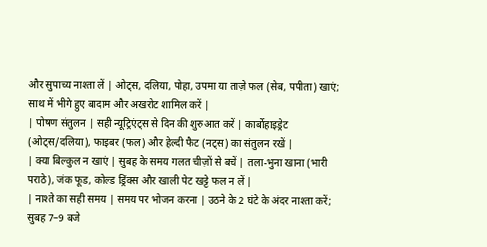और सुपाच्य नाश्ता लें | ओट्स, दलिया, पोहा, उपमा या ताज़े फल (सेब, पपीता) खाएं; साथ में भीगे हुए बादाम और अखरोट शामिल करें |
| पोषण संतुलन | सही न्यूट्रिएंट्स से दिन की शुरुआत करें | कार्बोहाइड्रेट (ओट्स/दलिया), फाइबर (फल) और हेल्दी फैट (नट्स) का संतुलन रखें |
| क्या बिल्कुल न खाएं | सुबह के समय गलत चीज़ों से बचें | तला-भुना खाना (भारी पराठे), जंक फूड, कोल्ड ड्रिंक्स और खाली पेट खट्टे फल न लें |
| नाश्ते का सही समय | समय पर भोजन करना | उठने के 2 घंटे के अंदर नाश्ता करें; सुबह 7–9 बजे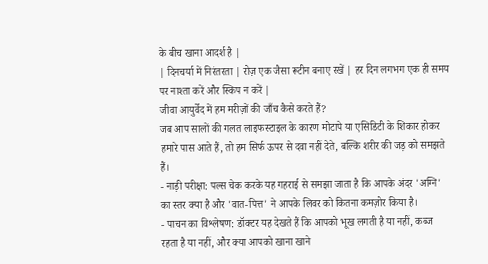के बीच खाना आदर्श है |
| दिनचर्या में निरंतरता | रोज़ एक जैसा रूटीन बनाए रखें | हर दिन लगभग एक ही समय पर नाश्ता करें और स्किप न करें |
जीवा आयुर्वेद में हम मरीज़ों की जाँच कैसे करते हैं?
जब आप सालों की गलत लाइफस्टाइल के कारण मोटापे या एसिडिटी के शिकार होकर हमारे पास आते हैं, तो हम सिर्फ ऊपर से दवा नहीं देते, बल्कि शरीर की जड़ को समझते हैं।
- नाड़ी परीक्षा: पल्स चेक करके यह गहराई से समझा जाता है कि आपके अंदर 'अग्नि' का स्तर क्या है और 'वात-पित्त' ने आपके लिवर को कितना कमज़ोर किया है।
- पाचन का विश्लेषण: डॉक्टर यह देखते हैं कि आपको भूख लगती है या नहीं, कब्ज रहता है या नहीं, और क्या आपको खाना खाने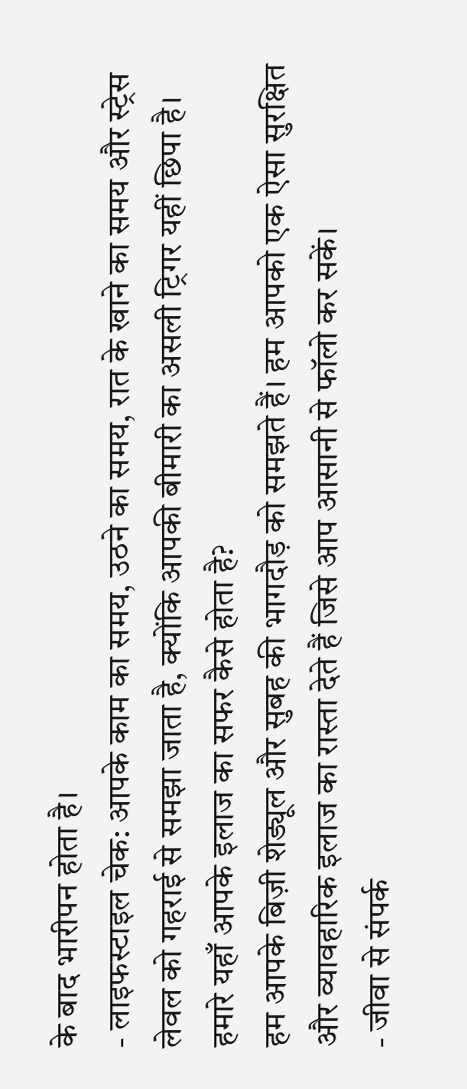के बाद भारीपन होता है।
- लाइफस्टाइल चेक: आपके काम का समय, उठने का समय, रात के खाने का समय और स्ट्रेस लेवल को गहराई से समझा जाता है, क्योंकि आपकी बीमारी का असली ट्रिगर यहीं छिपा है।
हमारे यहाँ आपके इलाज का सफर कैसे होता है?
हम आपके बिज़ी शेड्यूल और सुबह की भागदौड़ को समझते हैं। हम आपको एक ऐसा सुरक्षित और व्यावहारिक इलाज का रास्ता देते हैं जिसे आप आसानी से फॉलो कर सकें।
- जीवा से संपर्क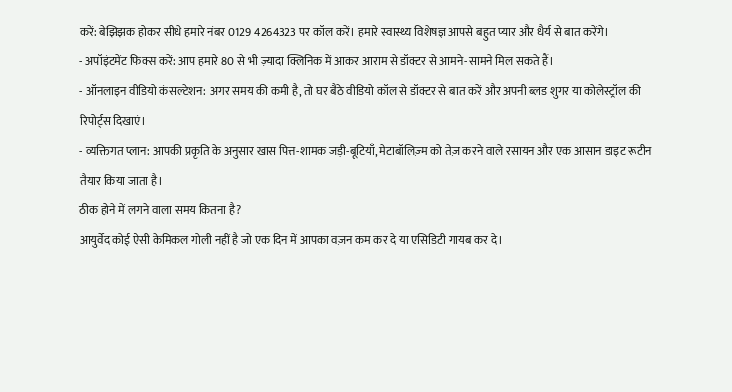करें: बेझिझक होकर सीधे हमारे नंबर 0129 4264323 पर कॉल करें। हमारे स्वास्थ्य विशेषज्ञ आपसे बहुत प्यार और धैर्य से बात करेंगे।
- अपॉइंटमेंट फिक्स करें: आप हमारे 80 से भी ज़्यादा क्लिनिक में आकर आराम से डॉक्टर से आमने-सामने मिल सकते हैं।
- ऑनलाइन वीडियो कंसल्टेशन: अगर समय की कमी है, तो घर बैठे वीडियो कॉल से डॉक्टर से बात करें और अपनी ब्लड शुगर या कोलेस्ट्रॉल की रिपोर्ट्स दिखाएं।
- व्यक्तिगत प्लान: आपकी प्रकृति के अनुसार खास पित्त-शामक जड़ी-बूटियाँ, मेटाबॉलिज़्म को तेज़ करने वाले रसायन और एक आसान डाइट रूटीन तैयार किया जाता है।
ठीक होने में लगने वाला समय कितना है?
आयुर्वेद कोई ऐसी केमिकल गोली नहीं है जो एक दिन में आपका वज़न कम कर दे या एसिडिटी गायब कर दे।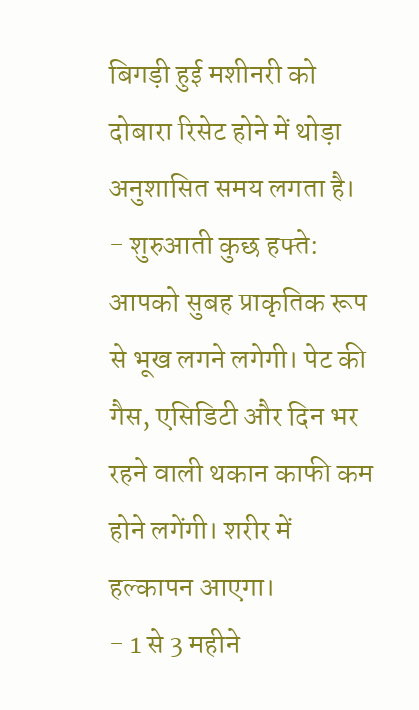बिगड़ी हुई मशीनरी को दोबारा रिसेट होने में थोड़ा अनुशासित समय लगता है।
- शुरुआती कुछ हफ्ते: आपको सुबह प्राकृतिक रूप से भूख लगने लगेगी। पेट की गैस, एसिडिटी और दिन भर रहने वाली थकान काफी कम होने लगेंगी। शरीर में हल्कापन आएगा।
- 1 से 3 महीने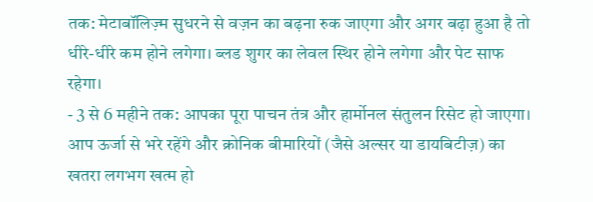तक: मेटाबॉलिज़्म सुधरने से वज़न का बढ़ना रुक जाएगा और अगर बढ़ा हुआ है तो धीरे-धीरे कम होने लगेगा। ब्लड शुगर का लेवल स्थिर होने लगेगा और पेट साफ रहेगा।
- 3 से 6 महीने तक: आपका पूरा पाचन तंत्र और हार्मोनल संतुलन रिसेट हो जाएगा। आप ऊर्जा से भरे रहेंगे और क्रोनिक बीमारियों (जैसे अल्सर या डायबिटीज़) का खतरा लगभग खत्म हो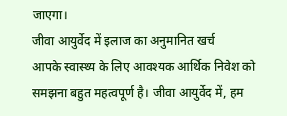जाएगा।
जीवा आयुर्वेद में इलाज का अनुमानित खर्च
आपके स्वास्थ्य के लिए आवश्यक आर्थिक निवेश को समझना बहुत महत्वपूर्ण है। जीवा आयुर्वेद में, हम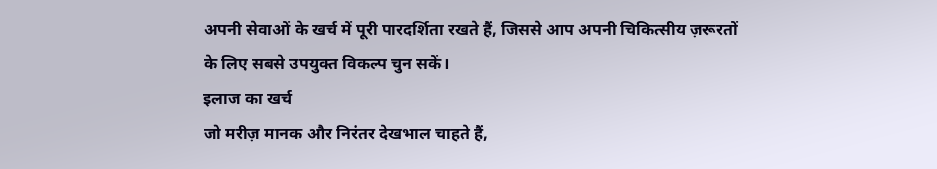अपनी सेवाओं के खर्च में पूरी पारदर्शिता रखते हैं, जिससे आप अपनी चिकित्सीय ज़रूरतों के लिए सबसे उपयुक्त विकल्प चुन सकें।
इलाज का खर्च
जो मरीज़ मानक और निरंतर देखभाल चाहते हैं,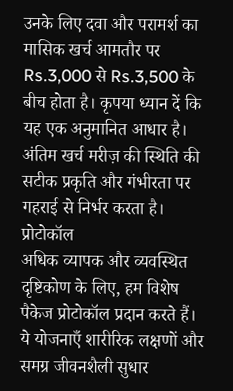उनके लिए दवा और परामर्श का मासिक खर्च आमतौर पर Rs.3,000 से Rs.3,500 के बीच होता है। कृपया ध्यान दें कि यह एक अनुमानित आधार है। अंतिम खर्च मरीज़ की स्थिति की सटीक प्रकृति और गंभीरता पर गहराई से निर्भर करता है।
प्रोटोकॉल
अधिक व्यापक और व्यवस्थित दृष्टिकोण के लिए, हम विशेष पैकेज प्रोटोकॉल प्रदान करते हैं। ये योजनाएँ शारीरिक लक्षणों और समग्र जीवनशैली सुधार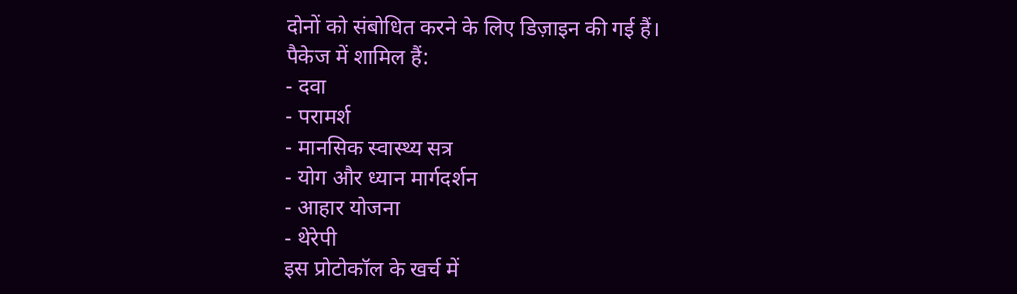दोनों को संबोधित करने के लिए डिज़ाइन की गई हैं।
पैकेज में शामिल हैं:
- दवा
- परामर्श
- मानसिक स्वास्थ्य सत्र
- योग और ध्यान मार्गदर्शन
- आहार योजना
- थेरेपी
इस प्रोटोकॉल के खर्च में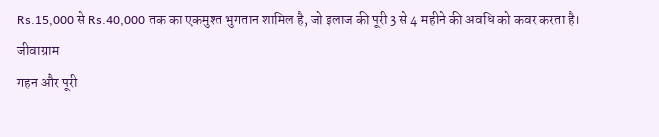Rs.15,000 से Rs.40,000 तक का एकमुश्त भुगतान शामिल है, जो इलाज की पूरी 3 से 4 महीने की अवधि को कवर करता है।
जीवाग्राम
गहन और पूरी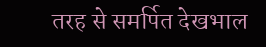तरह से समर्पित देखभाल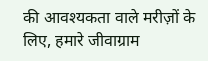की आवश्यकता वाले मरीज़ों के लिए, हमारे जीवाग्राम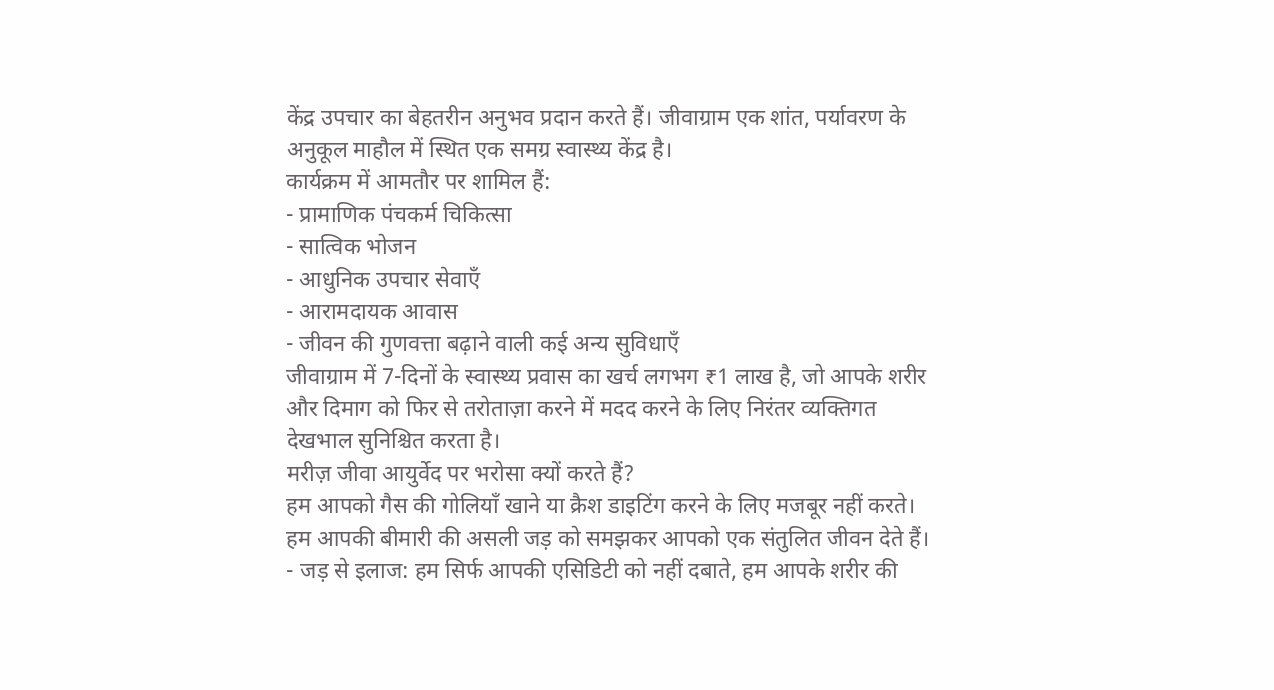केंद्र उपचार का बेहतरीन अनुभव प्रदान करते हैं। जीवाग्राम एक शांत, पर्यावरण के अनुकूल माहौल में स्थित एक समग्र स्वास्थ्य केंद्र है।
कार्यक्रम में आमतौर पर शामिल हैं:
- प्रामाणिक पंचकर्म चिकित्सा
- सात्विक भोजन
- आधुनिक उपचार सेवाएँ
- आरामदायक आवास
- जीवन की गुणवत्ता बढ़ाने वाली कई अन्य सुविधाएँ
जीवाग्राम में 7-दिनों के स्वास्थ्य प्रवास का खर्च लगभग ₹1 लाख है, जो आपके शरीर और दिमाग को फिर से तरोताज़ा करने में मदद करने के लिए निरंतर व्यक्तिगत देखभाल सुनिश्चित करता है।
मरीज़ जीवा आयुर्वेद पर भरोसा क्यों करते हैं?
हम आपको गैस की गोलियाँ खाने या क्रैश डाइटिंग करने के लिए मजबूर नहीं करते। हम आपकी बीमारी की असली जड़ को समझकर आपको एक संतुलित जीवन देते हैं।
- जड़ से इलाज: हम सिर्फ आपकी एसिडिटी को नहीं दबाते, हम आपके शरीर की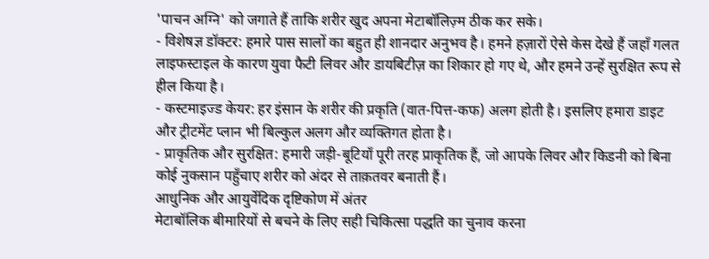'पाचन अग्नि' को जगाते हैं ताकि शरीर खुद अपना मेटाबॉलिज़्म ठीक कर सके।
- विशेषज्ञ डॉक्टर: हमारे पास सालों का बहुत ही शानदार अनुभव है। हमने हज़ारों ऐसे केस देखे हैं जहाँ गलत लाइफस्टाइल के कारण युवा फैटी लिवर और डायबिटीज़ का शिकार हो गए थे, और हमने उन्हें सुरक्षित रूप से हील किया है।
- कस्टमाइज्ड केयर: हर इंसान के शरीर की प्रकृति (वात-पित्त-कफ) अलग होती है। इसलिए हमारा डाइट और ट्रीटमेंट प्लान भी बिल्कुल अलग और व्यक्तिगत होता है।
- प्राकृतिक और सुरक्षित: हमारी जड़ी-बूटियाँ पूरी तरह प्राकृतिक हैं, जो आपके लिवर और किडनी को बिना कोई नुकसान पहुँचाए शरीर को अंदर से ताक़तवर बनाती हैं।
आधुनिक और आयुर्वेदिक दृष्टिकोण में अंतर
मेटाबॉलिक बीमारियों से बचने के लिए सही चिकित्सा पद्धति का चुनाव करना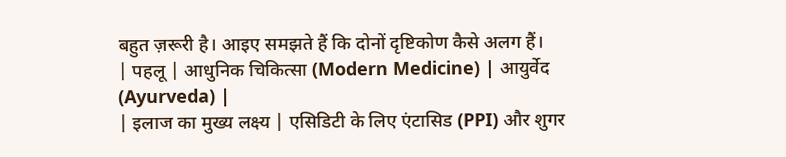बहुत ज़रूरी है। आइए समझते हैं कि दोनों दृष्टिकोण कैसे अलग हैं।
| पहलू | आधुनिक चिकित्सा (Modern Medicine) | आयुर्वेद (Ayurveda) |
| इलाज का मुख्य लक्ष्य | एसिडिटी के लिए एंटासिड (PPI) और शुगर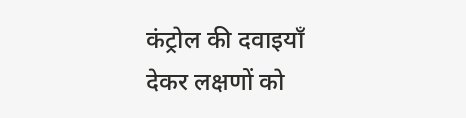कंट्रोल की दवाइयाँ देकर लक्षणों को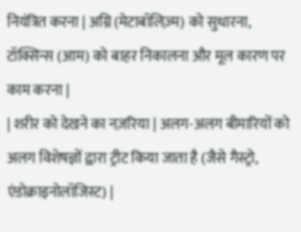नियंत्रित करना | अग्नि (मेटाबॉलिज़्म) को सुधारना, टॉक्सिन्स (आम) को बाहर निकालना और मूल कारण पर काम करना |
| शरीर को देखने का नज़रिया | अलग-अलग बीमारियों को अलग विशेषज्ञों द्वारा ट्रीट किया जाता है (जैसे गैस्ट्रो, एंडोक्राइनोलॉजिस्ट) |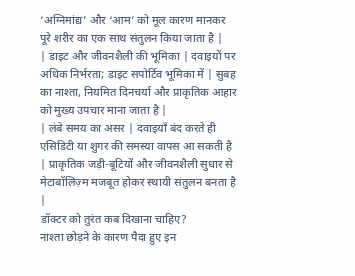‘अग्निमांद्य’ और ‘आम’ को मूल कारण मानकर पूरे शरीर का एक साथ संतुलन किया जाता है |
| डाइट और जीवनशैली की भूमिका | दवाइयों पर अधिक निर्भरता; डाइट सपोर्टिव भूमिका में | सुबह का नाश्ता, नियमित दिनचर्या और प्राकृतिक आहार को मुख्य उपचार माना जाता है |
| लंबे समय का असर | दवाइयाँ बंद करते ही एसिडिटी या शुगर की समस्या वापस आ सकती है | प्राकृतिक जड़ी-बूटियों और जीवनशैली सुधार से मेटाबॉलिज़्म मजबूत होकर स्थायी संतुलन बनता है |
डॉक्टर को तुरंत कब दिखाना चाहिए?
नाश्ता छोड़ने के कारण पैदा हुए इन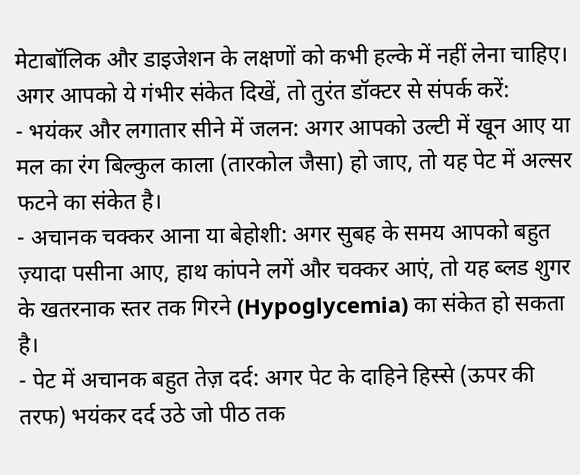मेटाबॉलिक और डाइजेशन के लक्षणों को कभी हल्के में नहीं लेना चाहिए। अगर आपको ये गंभीर संकेत दिखें, तो तुरंत डॉक्टर से संपर्क करें:
- भयंकर और लगातार सीने में जलन: अगर आपको उल्टी में खून आए या मल का रंग बिल्कुल काला (तारकोल जैसा) हो जाए, तो यह पेट में अल्सर फटने का संकेत है।
- अचानक चक्कर आना या बेहोशी: अगर सुबह के समय आपको बहुत ज़्यादा पसीना आए, हाथ कांपने लगें और चक्कर आएं, तो यह ब्लड शुगर के खतरनाक स्तर तक गिरने (Hypoglycemia) का संकेत हो सकता है।
- पेट में अचानक बहुत तेज़ दर्द: अगर पेट के दाहिने हिस्से (ऊपर की तरफ) भयंकर दर्द उठे जो पीठ तक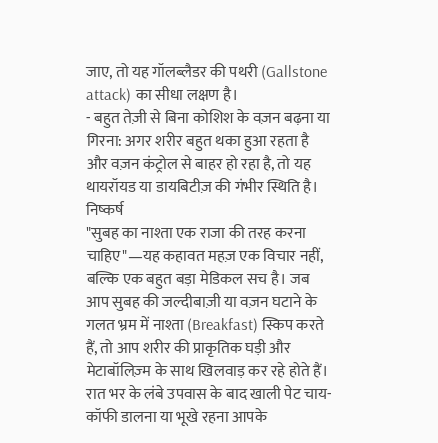जाए, तो यह गॉलब्लैडर की पथरी (Gallstone attack) का सीधा लक्षण है।
- बहुत तेज़ी से बिना कोशिश के वज़न बढ़ना या गिरना: अगर शरीर बहुत थका हुआ रहता है और वज़न कंट्रोल से बाहर हो रहा है, तो यह थायरॉयड या डायबिटीज़ की गंभीर स्थिति है।
निष्कर्ष
"सुबह का नाश्ता एक राजा की तरह करना चाहिए"—यह कहावत महज़ एक विचार नहीं, बल्कि एक बहुत बड़ा मेडिकल सच है। जब आप सुबह की जल्दीबाज़ी या वज़न घटाने के गलत भ्रम में नाश्ता (Breakfast) स्किप करते हैं, तो आप शरीर की प्राकृतिक घड़ी और मेटाबॉलिज़्म के साथ खिलवाड़ कर रहे होते हैं। रात भर के लंबे उपवास के बाद खाली पेट चाय-कॉफी डालना या भूखे रहना आपके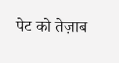पेट को तेज़ाब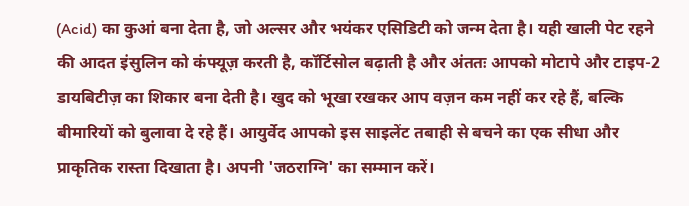(Acid) का कुआं बना देता है, जो अल्सर और भयंकर एसिडिटी को जन्म देता है। यही खाली पेट रहने की आदत इंसुलिन को कंफ्यूज़ करती है, कॉर्टिसोल बढ़ाती है और अंततः आपको मोटापे और टाइप-2 डायबिटीज़ का शिकार बना देती है। खुद को भूखा रखकर आप वज़न कम नहीं कर रहे हैं, बल्कि बीमारियों को बुलावा दे रहे हैं। आयुर्वेद आपको इस साइलेंट तबाही से बचने का एक सीधा और प्राकृतिक रास्ता दिखाता है। अपनी 'जठराग्नि' का सम्मान करें।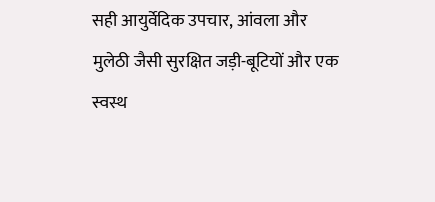सही आयुर्वेदिक उपचार, आंवला और मुलेठी जैसी सुरक्षित जड़ी-बूटियों और एक स्वस्थ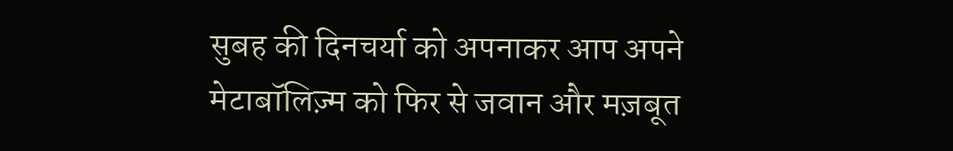सुबह की दिनचर्या को अपनाकर आप अपने मेटाबॉलिज़्म को फिर से जवान और मज़बूत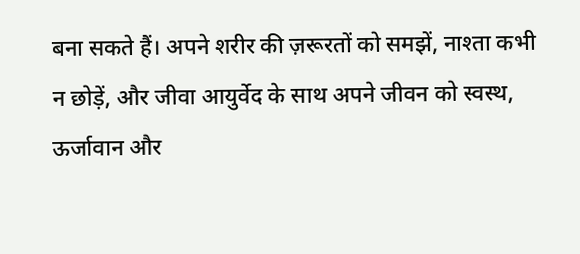बना सकते हैं। अपने शरीर की ज़रूरतों को समझें, नाश्ता कभी न छोड़ें, और जीवा आयुर्वेद के साथ अपने जीवन को स्वस्थ, ऊर्जावान और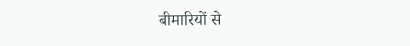बीमारियों से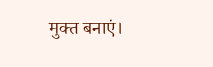मुक्त बनाएं।